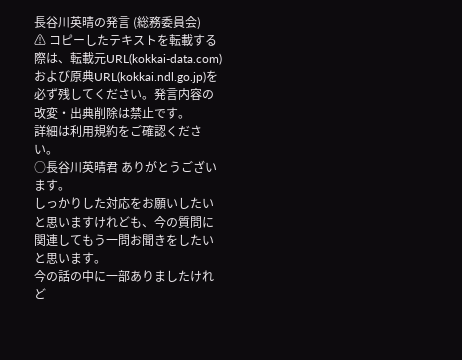長谷川英晴の発言 (総務委員会)
⚠ コピーしたテキストを転載する際は、転載元URL(kokkai-data.com)および原典URL(kokkai.ndl.go.jp)を必ず残してください。発言内容の改変・出典削除は禁止です。
詳細は利用規約をご確認ください。
○長谷川英晴君 ありがとうございます。
しっかりした対応をお願いしたいと思いますけれども、今の質問に関連してもう一問お聞きをしたいと思います。
今の話の中に一部ありましたけれど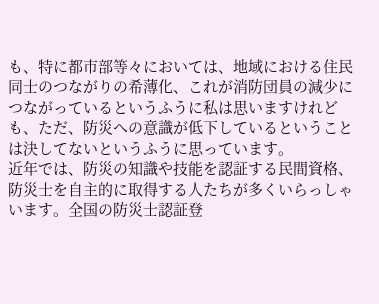も、特に都市部等々においては、地域における住民同士のつながりの希薄化、これが消防団員の減少につながっているというふうに私は思いますけれども、ただ、防災への意識が低下しているということは決してないというふうに思っています。
近年では、防災の知識や技能を認証する民間資格、防災士を自主的に取得する人たちが多くいらっしゃいます。全国の防災士認証登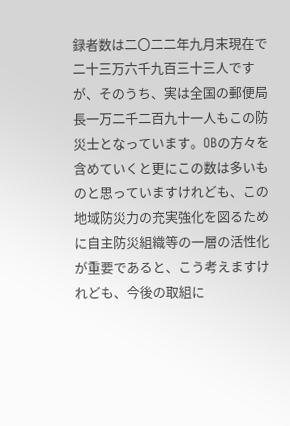録者数は二〇二二年九月末現在で二十三万六千九百三十三人ですが、そのうち、実は全国の郵便局長一万二千二百九十一人もこの防災士となっています。OBの方々を含めていくと更にこの数は多いものと思っていますけれども、この地域防災力の充実強化を図るために自主防災組織等の一層の活性化が重要であると、こう考えますけれども、今後の取組に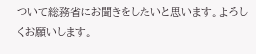ついて総務省にお聞きをしたいと思います。よろしくお願いします。